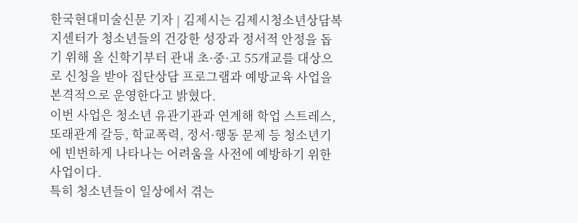한국현대미술신문 기자 | 김제시는 김제시청소년상담복지센터가 청소년들의 건강한 성장과 정서적 안정을 돕기 위해 올 신학기부터 관내 초·중·고 55개교를 대상으로 신청을 받아 집단상담 프로그램과 예방교육 사업을 본격적으로 운영한다고 밝혔다.
이번 사업은 청소년 유관기관과 연계해 학업 스트레스, 또래관계 갈등, 학교폭력, 정서·행동 문제 등 청소년기에 빈번하게 나타나는 어려움을 사전에 예방하기 위한 사업이다.
특히 청소년들이 일상에서 겪는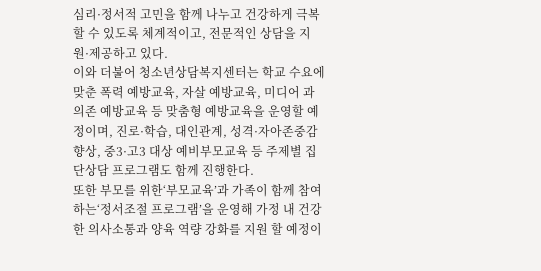심리·정서적 고민을 함께 나누고 건강하게 극복할 수 있도록 체계적이고, 전문적인 상담을 지원·제공하고 있다.
이와 더불어 청소년상담복지센터는 학교 수요에 맞춘 폭력 예방교육, 자살 예방교육, 미디어 과의존 예방교육 등 맞춤형 예방교육을 운영할 예정이며, 진로·학습, 대인관계, 성격·자아존중감 향상, 중3·고3 대상 예비부모교육 등 주제별 집단상담 프로그램도 함께 진행한다.
또한 부모를 위한‘부모교육’과 가족이 함께 참여하는‘정서조절 프로그램’을 운영해 가정 내 건강한 의사소통과 양육 역량 강화를 지원 할 예정이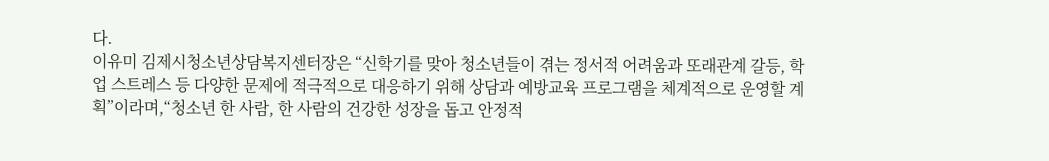다.
이유미 김제시청소년상담복지센터장은 “신학기를 맞아 청소년들이 겪는 정서적 어려움과 또래관계 갈등, 학업 스트레스 등 다양한 문제에 적극적으로 대응하기 위해 상담과 예방교육 프로그램을 체계적으로 운영할 계획”이라며,“청소년 한 사람, 한 사람의 건강한 성장을 돕고 안정적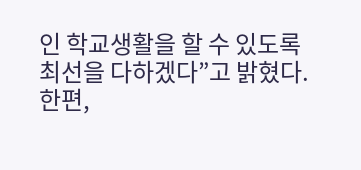인 학교생활을 할 수 있도록 최선을 다하겠다”고 밝혔다.
한편,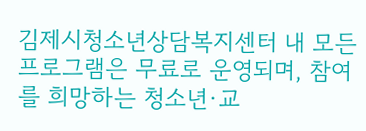김제시청소년상담복지센터 내 모든 프로그램은 무료로 운영되며, 참여를 희망하는 청소년·교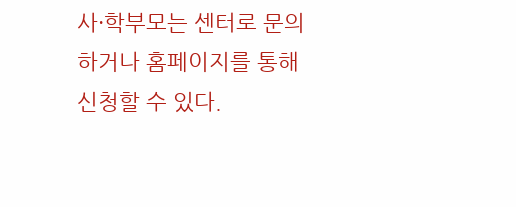사·학부모는 센터로 문의하거나 홈페이지를 통해 신청할 수 있다.